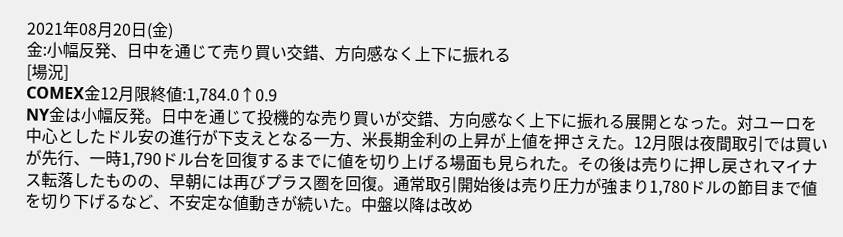2021年08月20日(金)
金:小幅反発、日中を通じて売り買い交錯、方向感なく上下に振れる
[場況]
COMEX金12月限終値:1,784.0↑0.9
NY金は小幅反発。日中を通じて投機的な売り買いが交錯、方向感なく上下に振れる展開となった。対ユーロを中心としたドル安の進行が下支えとなる一方、米長期金利の上昇が上値を押さえた。12月限は夜間取引では買いが先行、一時1,790ドル台を回復するまでに値を切り上げる場面も見られた。その後は売りに押し戻されマイナス転落したものの、早朝には再びプラス圏を回復。通常取引開始後は売り圧力が強まり1,780ドルの節目まで値を切り下げるなど、不安定な値動きが続いた。中盤以降は改め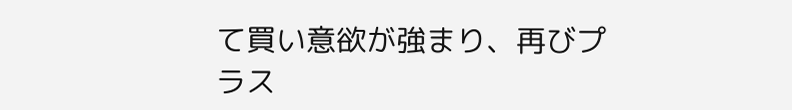て買い意欲が強まり、再びプラス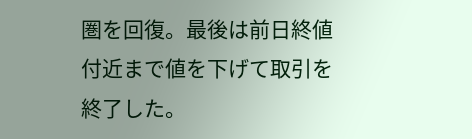圏を回復。最後は前日終値付近まで値を下げて取引を終了した。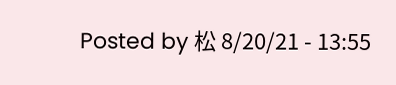Posted by 松 8/20/21 - 13:55